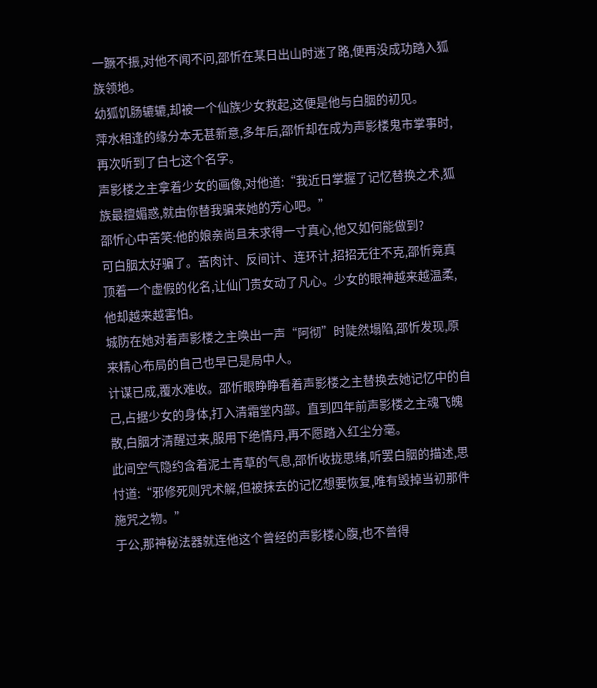一蹶不振,对他不闻不问,邵忻在某日出山时迷了路,便再没成功踏入狐族领地。
幼狐饥肠辘辘,却被一个仙族少女救起,这便是他与白胭的初见。
萍水相逢的缘分本无甚新意,多年后,邵忻却在成为声影楼鬼市掌事时,再次听到了白七这个名字。
声影楼之主拿着少女的画像,对他道:“我近日掌握了记忆替换之术,狐族最擅媚惑,就由你替我骗来她的芳心吧。”
邵忻心中苦笑:他的娘亲尚且未求得一寸真心,他又如何能做到?
可白胭太好骗了。苦肉计、反间计、连环计,招招无往不克,邵忻竟真顶着一个虚假的化名,让仙门贵女动了凡心。少女的眼神越来越温柔,他却越来越害怕。
城防在她对着声影楼之主唤出一声“阿彻”时陡然塌陷,邵忻发现,原来精心布局的自己也早已是局中人。
计谋已成,覆水难收。邵忻眼睁睁看着声影楼之主替换去她记忆中的自己,占据少女的身体,打入清霜堂内部。直到四年前声影楼之主魂飞魄散,白胭才清醒过来,服用下绝情丹,再不愿踏入红尘分毫。
此间空气隐约含着泥土青草的气息,邵忻收拢思绪,听罢白胭的描述,思忖道:“邪修死则咒术解,但被抹去的记忆想要恢复,唯有毁掉当初那件施咒之物。”
于公,那神秘法器就连他这个曾经的声影楼心腹,也不曾得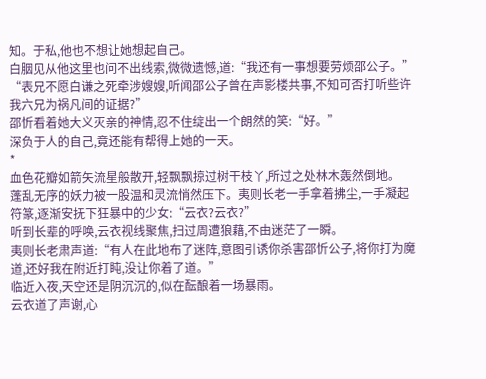知。于私,他也不想让她想起自己。
白胭见从他这里也问不出线索,微微遗憾,道:“我还有一事想要劳烦邵公子。”
“表兄不愿白谦之死牵涉嫂嫂,听闻邵公子曾在声影楼共事,不知可否打听些许我六兄为祸凡间的证据?”
邵忻看着她大义灭亲的神情,忍不住绽出一个朗然的笑:“好。”
深负于人的自己,竟还能有帮得上她的一天。
*
血色花瓣如箭矢流星般散开,轻飘飘掠过树干枝丫,所过之处林木轰然倒地。
蓬乱无序的妖力被一股温和灵流悄然压下。夷则长老一手拿着拂尘,一手凝起符篆,逐渐安抚下狂暴中的少女:“云衣?云衣?”
听到长辈的呼唤,云衣视线聚焦,扫过周遭狼藉,不由迷茫了一瞬。
夷则长老肃声道:“有人在此地布了迷阵,意图引诱你杀害邵忻公子,将你打为魔道,还好我在附近打盹,没让你着了道。”
临近入夜,天空还是阴沉沉的,似在酝酿着一场暴雨。
云衣道了声谢,心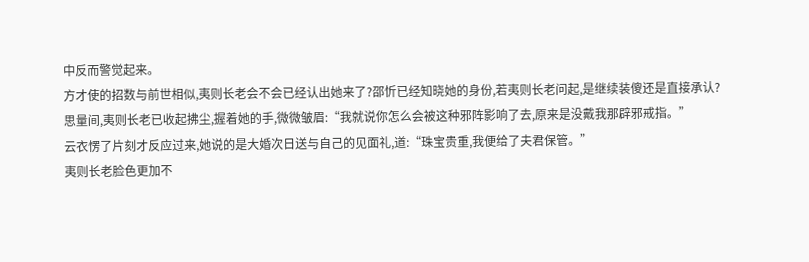中反而警觉起来。
方才使的招数与前世相似,夷则长老会不会已经认出她来了?邵忻已经知晓她的身份,若夷则长老问起,是继续装傻还是直接承认?
思量间,夷则长老已收起拂尘,握着她的手,微微皱眉:“我就说你怎么会被这种邪阵影响了去,原来是没戴我那辟邪戒指。”
云衣愣了片刻才反应过来,她说的是大婚次日送与自己的见面礼,道:“珠宝贵重,我便给了夫君保管。”
夷则长老脸色更加不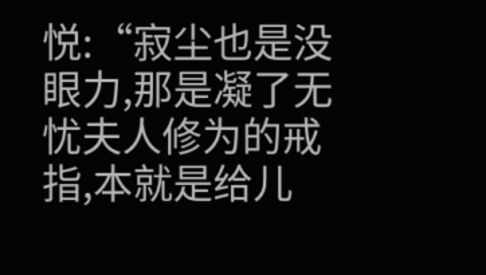悦:“寂尘也是没眼力,那是凝了无忧夫人修为的戒指,本就是给儿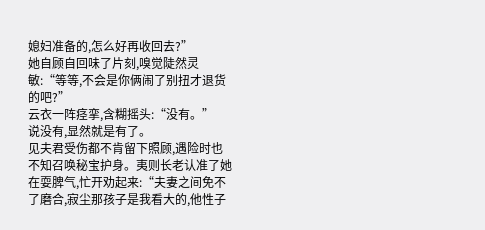媳妇准备的,怎么好再收回去?”
她自顾自回味了片刻,嗅觉陡然灵敏:“等等,不会是你俩闹了别扭才退货的吧?”
云衣一阵痉挛,含糊摇头:“没有。”
说没有,显然就是有了。
见夫君受伤都不肯留下照顾,遇险时也不知召唤秘宝护身。夷则长老认准了她在耍脾气,忙开劝起来:“夫妻之间免不了磨合,寂尘那孩子是我看大的,他性子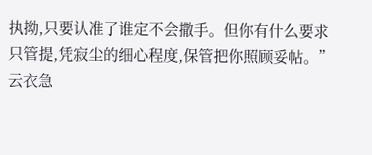执拗,只要认准了谁定不会撒手。但你有什么要求只管提,凭寂尘的细心程度,保管把你照顾妥帖。”
云衣急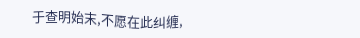于查明始末,不愿在此纠缠,